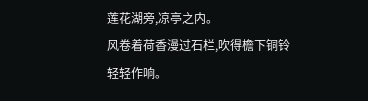莲花湖旁,凉亭之内。
风卷着荷香漫过石栏,吹得檐下铜铃轻轻作响。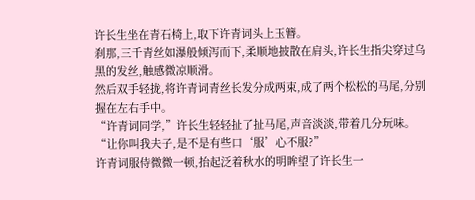许长生坐在青石椅上,取下许青词头上玉簪。
刹那,三千青丝如瀑般倾泻而下,柔顺地披散在肩头,许长生指尖穿过乌黑的发丝,触感微凉顺滑。
然后双手轻拢,将许青词青丝长发分成两束,成了两个松松的马尾,分别握在左右手中。
“许青词同学,”许长生轻轻扯了扯马尾,声音淡淡,带着几分玩味。
“让你叫我夫子,是不是有些口‘服’心不服?”
许青词服侍微微一顿,抬起泛着秋水的明眸望了许长生一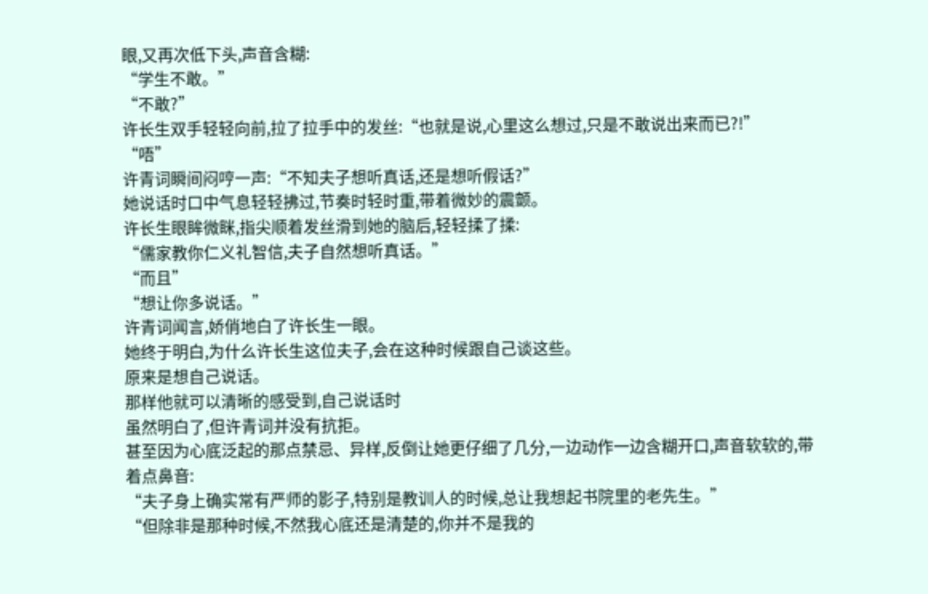眼,又再次低下头,声音含糊:
“学生不敢。”
“不敢?”
许长生双手轻轻向前,拉了拉手中的发丝:“也就是说,心里这么想过,只是不敢说出来而已?!”
“唔”
许青词瞬间闷哼一声:“不知夫子想听真话,还是想听假话?”
她说话时口中气息轻轻拂过,节奏时轻时重,带着微妙的震颤。
许长生眼眸微眯,指尖顺着发丝滑到她的脑后,轻轻揉了揉:
“儒家教你仁义礼智信,夫子自然想听真话。”
“而且”
“想让你多说话。”
许青词闻言,娇俏地白了许长生一眼。
她终于明白,为什么许长生这位夫子,会在这种时候跟自己谈这些。
原来是想自己说话。
那样他就可以清晰的感受到,自己说话时
虽然明白了,但许青词并没有抗拒。
甚至因为心底泛起的那点禁忌、异样,反倒让她更仔细了几分,一边动作一边含糊开口,声音软软的,带着点鼻音:
“夫子身上确实常有严师的影子,特别是教训人的时候,总让我想起书院里的老先生。”
“但除非是那种时候,不然我心底还是清楚的,你并不是我的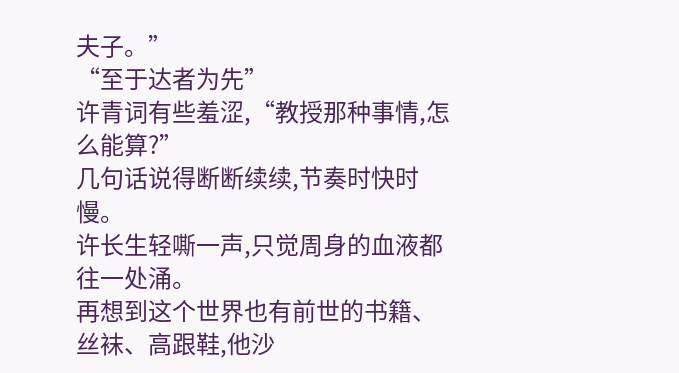夫子。”
“至于达者为先”
许青词有些羞涩,“教授那种事情,怎么能算?”
几句话说得断断续续,节奏时快时慢。
许长生轻嘶一声,只觉周身的血液都往一处涌。
再想到这个世界也有前世的书籍、丝袜、高跟鞋,他沙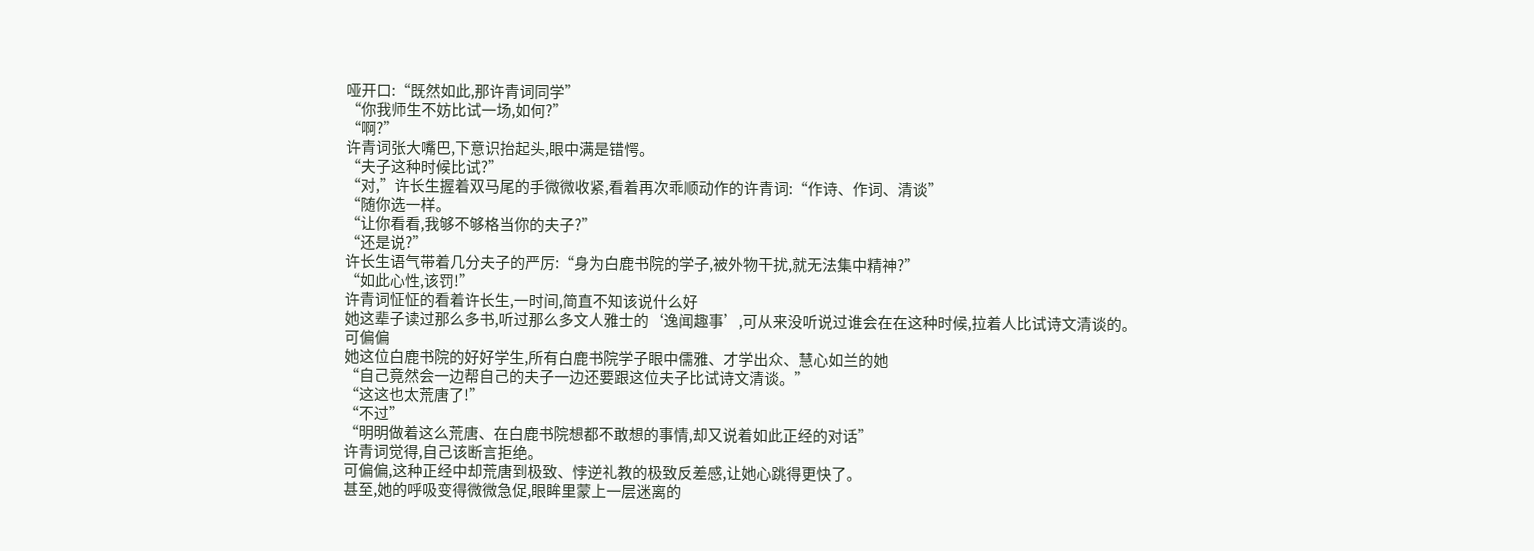哑开口:“既然如此,那许青词同学”
“你我师生不妨比试一场,如何?”
“啊?”
许青词张大嘴巴,下意识抬起头,眼中满是错愕。
“夫子这种时候比试?”
“对,”许长生握着双马尾的手微微收紧,看着再次乖顺动作的许青词:“作诗、作词、清谈”
“随你选一样。
“让你看看,我够不够格当你的夫子?”
“还是说?”
许长生语气带着几分夫子的严厉:“身为白鹿书院的学子,被外物干扰,就无法集中精神?”
“如此心性,该罚!”
许青词怔怔的看着许长生,一时间,简直不知该说什么好
她这辈子读过那么多书,听过那么多文人雅士的‘逸闻趣事’,可从来没听说过谁会在在这种时候,拉着人比试诗文清谈的。
可偏偏
她这位白鹿书院的好好学生,所有白鹿书院学子眼中儒雅、才学出众、慧心如兰的她
“自己竟然会一边帮自己的夫子一边还要跟这位夫子比试诗文清谈。”
“这这也太荒唐了!”
“不过”
“明明做着这么荒唐、在白鹿书院想都不敢想的事情,却又说着如此正经的对话”
许青词觉得,自己该断言拒绝。
可偏偏,这种正经中却荒唐到极致、悖逆礼教的极致反差感,让她心跳得更快了。
甚至,她的呼吸变得微微急促,眼眸里蒙上一层迷离的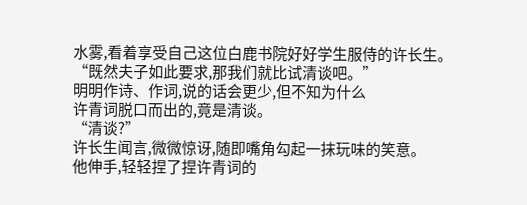水雾,看着享受自己这位白鹿书院好好学生服侍的许长生。
“既然夫子如此要求,那我们就比试清谈吧。”
明明作诗、作词,说的话会更少,但不知为什么
许青词脱口而出的,竟是清谈。
“清谈?”
许长生闻言,微微惊讶,随即嘴角勾起一抹玩味的笑意。
他伸手,轻轻捏了捏许青词的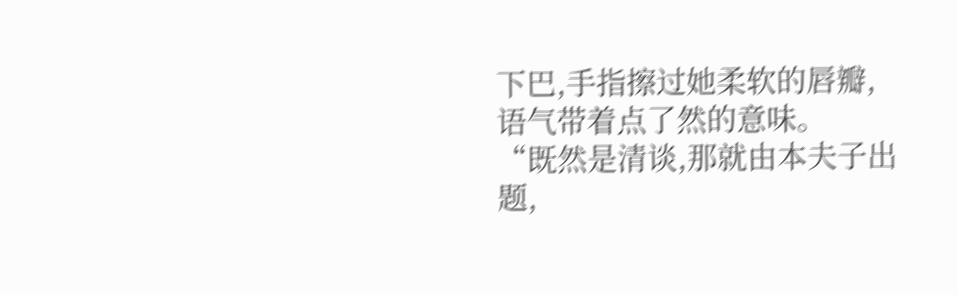下巴,手指擦过她柔软的唇瓣,语气带着点了然的意味。
“既然是清谈,那就由本夫子出题,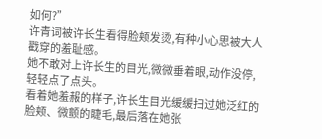如何?”
许青词被许长生看得脸颊发烫,有种小心思被大人戳穿的羞耻感。
她不敢对上许长生的目光,微微垂着眼,动作没停,轻轻点了点头。
看着她羞赧的样子,许长生目光缓缓扫过她泛红的脸颊、微颤的睫毛,最后落在她张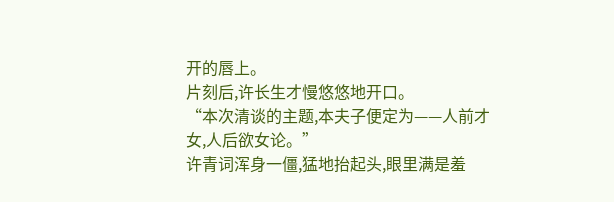开的唇上。
片刻后,许长生才慢悠悠地开口。
“本次清谈的主题,本夫子便定为——人前才女,人后欲女论。”
许青词浑身一僵,猛地抬起头,眼里满是羞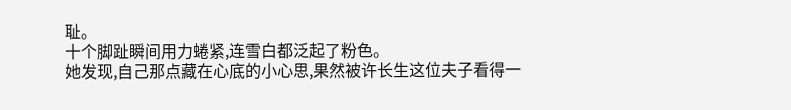耻。
十个脚趾瞬间用力蜷紧,连雪白都泛起了粉色。
她发现,自己那点藏在心底的小心思,果然被许长生这位夫子看得一